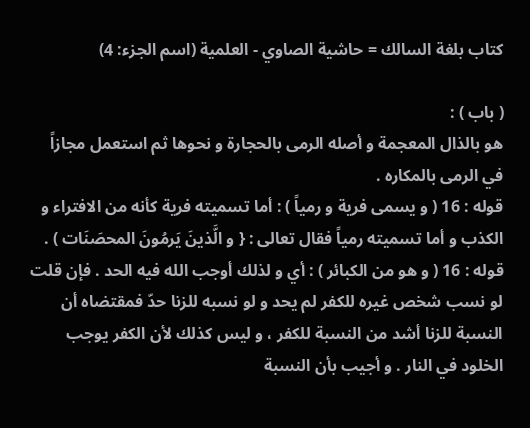كتاب بلغة السالك = حاشية الصاوي - العلمية (اسم الجزء: 4)

( باب ) :
هو بالذال المعجمة و أصله الرمى بالحجارة و نحوها ثم استعمل مجازاً في الرمى بالمكاره .
قوله : 16 ( و يسمى فرية و رمياً ) : أما تسميته فرية كأنه من الافتراء و الكذب و أما تسميته رمياً فقال تعالى : { و الَّذينَ يَرمُونَ المحصَنَات ) .
قوله : 16 ( و هو من الكبائر ) : أي و لذلك أوجب الله فيه الحد . فإن قلت لو نسب شخص غيره للكفر لم يحد و لو نسبه للزنا حدّ فمقتضاه أن النسبة للزنا أشد من النسبة للكفر ، و ليس كذلك لأن الكفر يوجب الخلود في النار . و أجيب بأن النسبة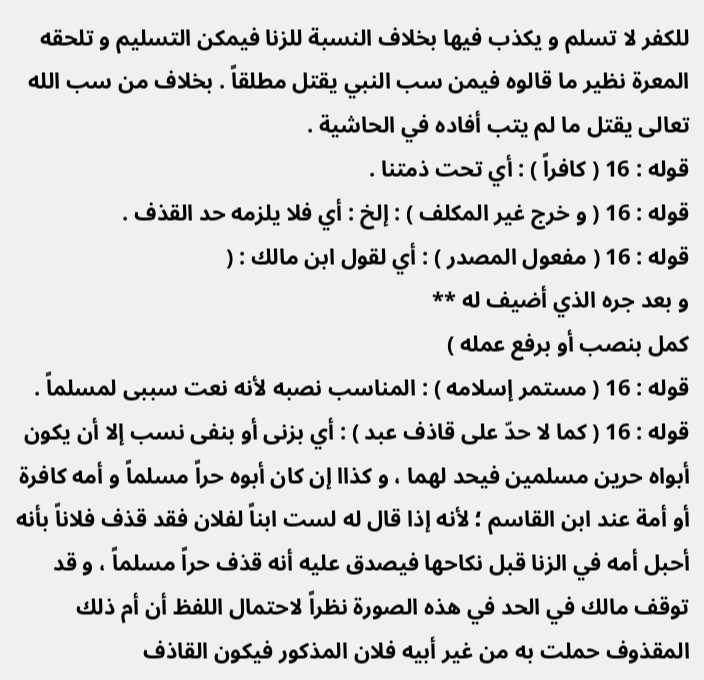للكفر لا تسلم و يكذب فيها بخلاف النسبة للزنا فيمكن التسليم و تلحقه المعرة نظير ما قالوه فيمن سب النبي يقتل مطلقاً . بخلاف من سب الله تعالى يقتل ما لم يتب أفاده في الحاشية .
قوله : 16 ( كافراً ) : أي تحت ذمتنا .
قوله : 16 ( و خرج غير المكلف ) : إلخ : أي فلا يلزمه حد القذف .
قوله : 16 ( مفعول المصدر ) : أي لقول ابن مالك : (
و بعد جره الذي أضيف له **
كمل بنصب أو برفع عمله )
قوله : 16 ( مستمر إسلامه ) : المناسب نصبه لأنه نعت سببى لمسلماً .
قوله : 16 ( كما لا حدّ على قاذف عبد ) : أي بزنى أو بنفى نسب إلا أن يكون أبواه حرين مسلمين فيحد لهما ، و كذاا إن كان أبوه حراً مسلماً و أمه كافرة أو أمة عند ابن القاسم ؛ لأنه إذا قال له لست ابناً لفلان فقد قذف فلاناً بأنه أحبل أمه في الزنا قبل نكاحها فيصدق عليه أنه قذف حراً مسلماً ، و قد توقف مالك في الحد في هذه الصورة نظراً لاحتمال اللفظ أن أم ذلك المقذوف حملت به من غير أبيه فلان المذكور فيكون القاذف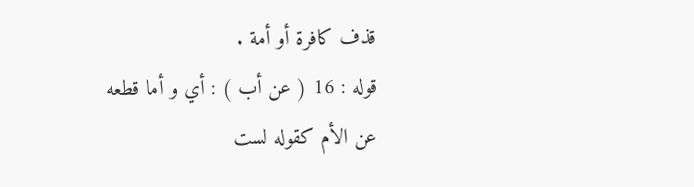قذف كافرة أو أمة .
قوله : 16 ( عن أب ) : أي و أما قطعه عن الأم كقوله لست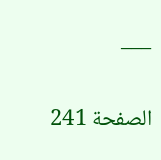___

الصفحة 241